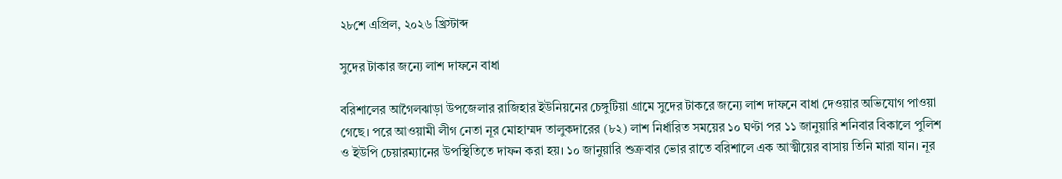২৮শে এপ্রিল, ২০২৬ খ্রিস্টাব্দ

সুদের টাকার জন্যে লাশ দাফনে বাধা

বরিশালের আগৈলঝাড়া উপজেলার রাজিহার ইউনিয়নের চেঙ্গুটিয়া গ্রামে সুদের টাকরে জন্যে লাশ দাফনে বাধা দেওয়ার অভিযোগ পাওয়া গেছে। পরে আওয়ামী লীগ নেতা নূর মোহাম্মদ তালুকদারের (৮২) লাশ নির্ধারিত সময়ের ১০ ঘণ্টা পর ১১ জানুয়ারি শনিবার বিকালে পুলিশ ও ইউপি চেয়ারম্যানের উপস্থিতিতে দাফন করা হয়। ১০ জানুয়ারি শুক্রবার ভোর রাতে বরিশালে এক আত্মীয়ের বাসায় তিনি মারা যান। নূর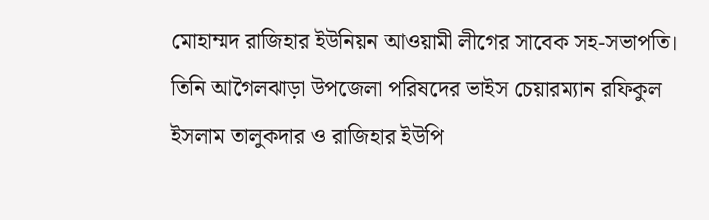মোহাম্মদ রাজিহার ইউনিয়ন আওয়ামী লীগের সাবেক সহ-সভাপতি। তিনি আগৈলঝাড়া উপজেলা পরিষদের ভাইস চেয়ারম্যান রফিকুল ইসলাম তালুকদার ও রাজিহার ইউপি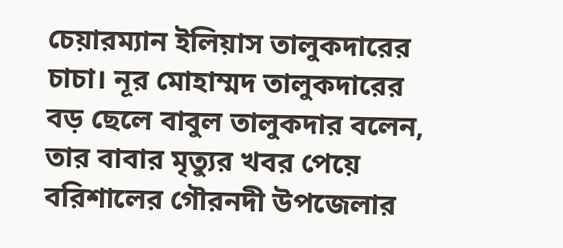চেয়ারম্যান ইলিয়াস তালুকদারের চাচা। নূর মোহাম্মদ তালুকদারের বড় ছেলে বাবুল তালুকদার বলেন, তার বাবার মৃত্যুর খবর পেয়ে বরিশালের গৌরনদী উপজেলার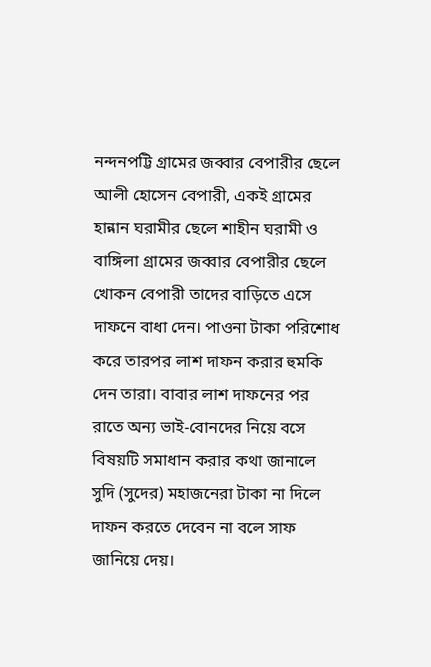নন্দনপট্টি গ্রামের জব্বার বেপারীর ছেলে আলী হোসেন বেপারী, একই গ্রামের হান্নান ঘরামীর ছেলে শাহীন ঘরামী ও বাঙ্গিলা গ্রামের জব্বার বেপারীর ছেলে খোকন বেপারী তাদের বাড়িতে এসে দাফনে বাধা দেন। পাওনা টাকা পরিশোধ করে তারপর লাশ দাফন করার হুমকি দেন তারা। বাবার লাশ দাফনের পর রাতে অন্য ভাই-বোনদের নিয়ে বসে বিষয়টি সমাধান করার কথা জানালে সুদি (সুদের) মহাজনেরা টাকা না দিলে দাফন করতে দেবেন না বলে সাফ জানিয়ে দেয়।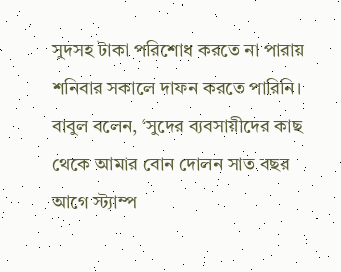সুদসহ টাকা পরিশোধ করতে না পারায় শনিবার সকালে দাফন করতে পারিনি। বাবুল বলেন, ‘সুদের ব্যবসায়ীদের কাছ থেকে আমার বোন দোলন সাত বছর আগে স্ট্যাম্প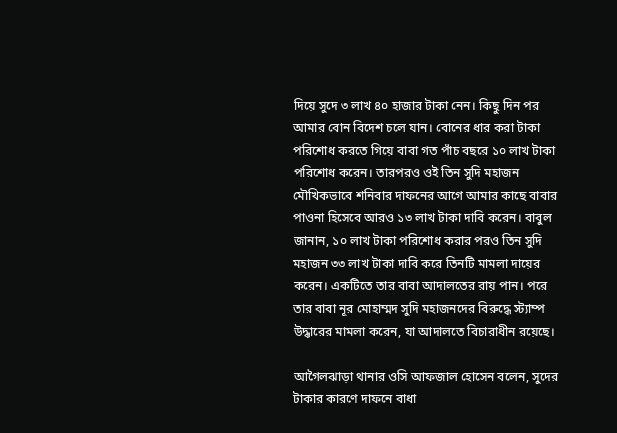দিয়ে সুদে ৩ লাখ ৪০ হাজার টাকা নেন। কিছু দিন পর আমার বোন বিদেশ চলে যান। বোনের ধার করা টাকা পরিশোধ করতে গিয়ে বাবা গত পাঁচ বছরে ১০ লাখ টাকা পরিশোধ করেন। তারপরও ওই তিন সুদি মহাজন মৌখিকভাবে শনিবার দাফনের আগে আমার কাছে বাবার পাওনা হিসেবে আরও ১৩ লাখ টাকা দাবি করেন। বাবুল জানান, ১০ লাখ টাকা পরিশোধ করার পরও তিন সুদি মহাজন ৩৩ লাখ টাকা দাবি করে তিনটি মামলা দায়ের করেন। একটিতে তার বাবা আদালতের রায় পান। পরে তার বাবা নূর মোহাম্মদ সুদি মহাজনদের বিরুদ্ধে স্ট্যাম্প উদ্ধারের মামলা করেন, যা আদালতে বিচারাধীন রয়েছে।

আগৈলঝাড়া থানার ওসি আফজাল হোসেন বলেন, সুদের টাকার কারণে দাফনে বাধা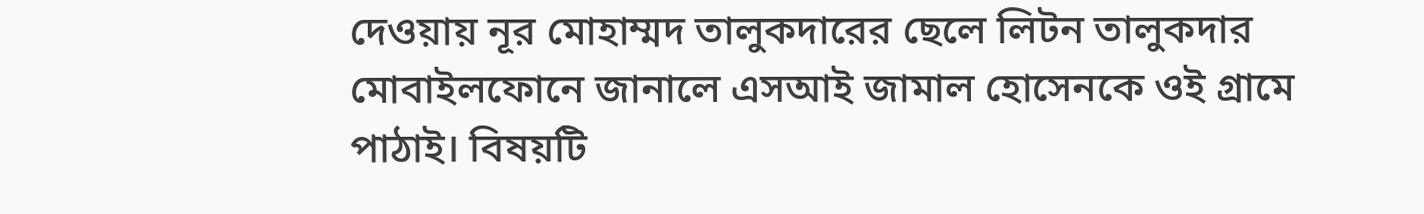দেওয়ায় নূর মোহাম্মদ তালুকদারের ছেলে লিটন তালুকদার মোবাইলফোনে জানালে এসআই জামাল হোসেনকে ওই গ্রামে পাঠাই। বিষয়টি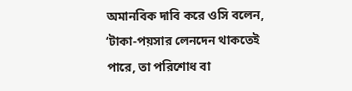অমানবিক দাবি করে ওসি বলেন, ‘টাকা-পয়সার লেনদেন থাকতেই পারে, তা পরিশোধ বা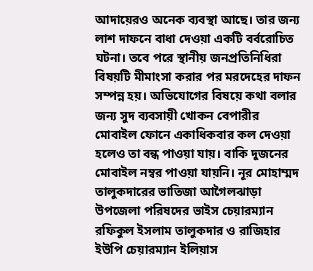আদায়েরও অনেক ব্যবস্থা আছে। তার জন্য লাশ দাফনে বাধা দেওয়া একটি বর্বরোচিত ঘটনা। তবে পরে স্থানীয় জনপ্রতিনিধিরা বিষয়টি মীমাংসা করার পর মরদেহের দাফন সম্পন্ন হয়। অভিযোগের বিষয়ে কথা বলার জন্য সুদ ব্যবসায়ী খোকন বেপারীর মোবাইল ফোনে একাধিকবার কল দেওয়া হলেও তা বন্ধ পাওয়া যায়। বাকি দুজনের মোবাইল নম্বর পাওয়া যায়নি। নূর মোহাম্মদ তালুকদারের ভাতিজা আগৈলঝাড়া উপজেলা পরিষদের ভাইস চেয়ারম্যান রফিকুল ইসলাম তালুকদার ও রাজিহার ইউপি চেয়ারম্যান ইলিয়াস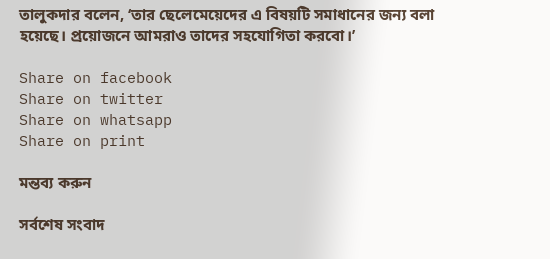তালুকদার বলেন, ‘তার ছেলেমেয়েদের এ বিষয়টি সমাধানের জন্য বলা হয়েছে। প্রয়োজনে আমরাও তাদের সহযোগিতা করবো।’

Share on facebook
Share on twitter
Share on whatsapp
Share on print

মন্তব্য করুন

সর্বশেষ সংবাদ